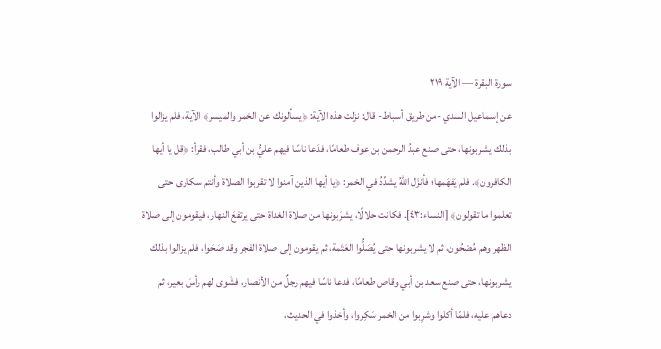سورة البقرة — الآية ٢١٩
عن إسماعيل السدي -من طريق أسباط- قال: نزلت هذه الآية: ﴿يسألونك عن الخمر والميسر﴾ الآية، فلم يزالوا بذلك يشربونها، حتى صنع عبدُ الرحمن بن عوف طعامًا، فدَعا ناسًا فيهم عليُّ بن أبي طالب، فقرأ: ﴿قل يا أيها الكافرون﴾. فلم يَفهَمها؛ فأنزَل اللهُ يشدِّدُ في الخمر: ﴿يا أيها الذين آمنوا لا تقربوا الصلاة وأنتم سكارى حتى تعلموا ما تقولون﴾ [النساء:٤٣]. فكانت حلالًا، يشرَبونها من صلاة الغداة حتى يرتفعَ النهار، فيقومون إلى صلاة الظهر وهم مُصْحُون، ثم لا يشربونها حتى يُصَلُّوا العَتَمة، ثم يقومون إلى صلاة الفجر وقد صَحَوا، فلم يزالوا بذلك يشربونها، حتى صنع سعد بن أبي وقاص طعامًا، فدعا ناسًا فيهم رجلٌ من الأنصار، فشَوى لهم رأسَ بعير، ثم دعاهم عليه، فلمّا أكلوا وشرِبوا من الخمر سَكِروا، وأخذوا في الحديث،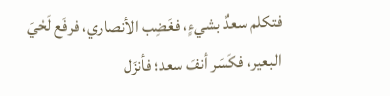فتكلم سعدٌ بشيءٍ، فغَضِب الأنصاري، فرفَع لَحْيَ البعير، فكَسَر أنفَ سعد؛ فأنزَل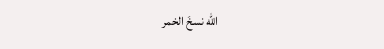الله نسخَ الخمر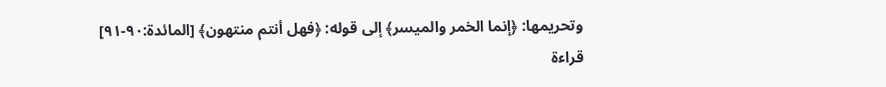وتحريمها: ﴿إنما الخمر والميسر﴾ إلى قوله: ﴿فهل أنتم منتهون﴾ [المائدة:٩٠-٩١]
قراءة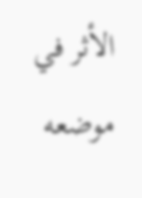الأثر في موضعه